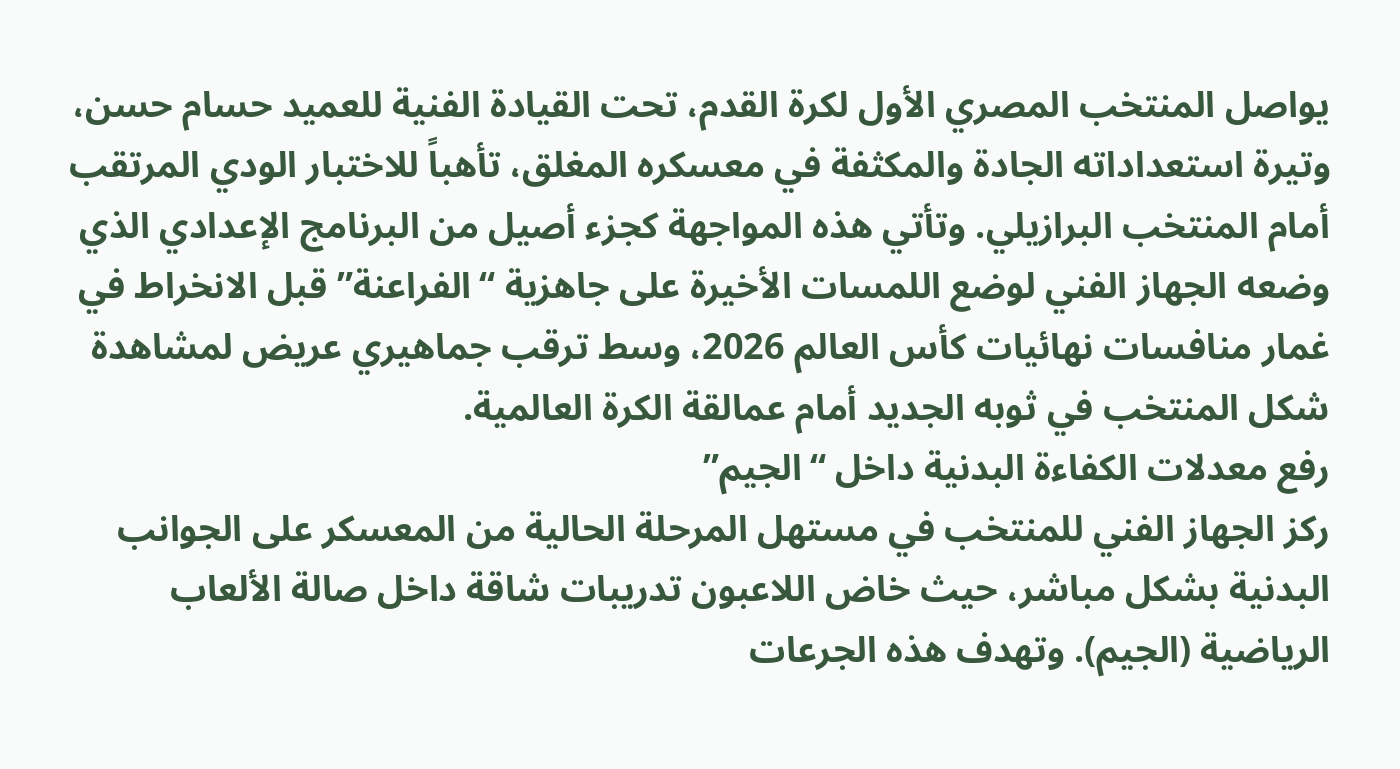يواصل المنتخب المصري الأول لكرة القدم، تحت القيادة الفنية للعميد حسام حسن، وتيرة استعداداته الجادة والمكثفة في معسكره المغلق، تأهباً للاختبار الودي المرتقب أمام المنتخب البرازيلي. وتأتي هذه المواجهة كجزء أصيل من البرنامج الإعدادي الذي وضعه الجهاز الفني لوضع اللمسات الأخيرة على جاهزية “الفراعنة” قبل الانخراط في غمار منافسات نهائيات كأس العالم 2026، وسط ترقب جماهيري عريض لمشاهدة شكل المنتخب في ثوبه الجديد أمام عمالقة الكرة العالمية.
رفع معدلات الكفاءة البدنية داخل “الجيم”
ركز الجهاز الفني للمنتخب في مستهل المرحلة الحالية من المعسكر على الجوانب البدنية بشكل مباشر، حيث خاض اللاعبون تدريبات شاقة داخل صالة الألعاب الرياضية (الجيم). وتهدف هذه الجرعات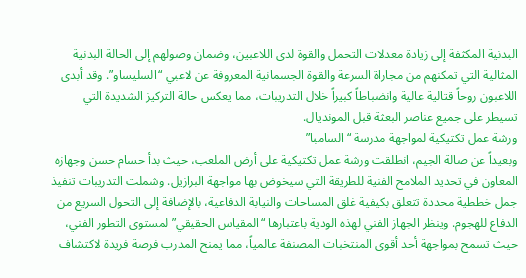البدنية المكثفة إلى زيادة معدلات التحمل والقوة لدى اللاعبين، وضمان وصولهم إلى الحالة البدنية المثالية التي تمكنهم من مجاراة السرعة والقوة الجسمانية المعروفة عن لاعبي “السليساو”. وقد أبدى اللاعبون روحاً قتالية عالية وانضباطاً كبيراً خلال التدريبات، مما يعكس حالة التركيز الشديدة التي تسيطر على جميع عناصر البعثة قبل المونديال.
ورشة عمل تكتيكية لمواجهة مدرسة “السامبا”
وبعيداً عن صالة الجيم، انطلقت ورشة عمل تكتيكية على أرض الملعب، حيث بدأ حسام حسن وجهازه المعاون في تحديد الملامح الفنية للطريقة التي سيخوض بها مواجهة البرازيل. وشملت التدريبات تنفيذ جمل خططية محددة تتعلق بكيفية غلق المساحات والنيابة الدفاعية، بالإضافة إلى التحول السريع من الدفاع للهجوم. وينظر الجهاز الفني لهذه الودية باعتبارها “المقياس الحقيقي” لمستوى التطور الفني، حيث تسمح بمواجهة أحد أقوى المنتخبات المصنفة عالمياً، مما يمنح المدرب فرصة فريدة لاكتشاف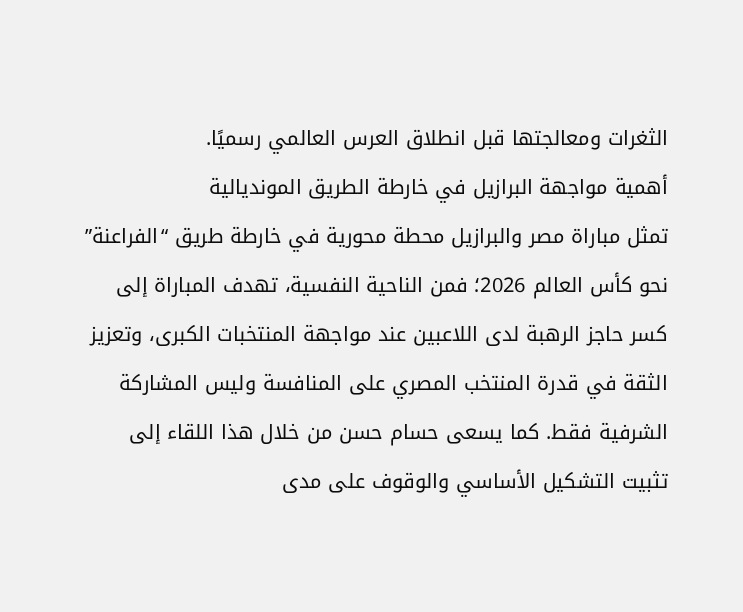الثغرات ومعالجتها قبل انطلاق العرس العالمي رسميًا.
أهمية مواجهة البرازيل في خارطة الطريق المونديالية
تمثل مباراة مصر والبرازيل محطة محورية في خارطة طريق “الفراعنة” نحو كأس العالم 2026؛ فمن الناحية النفسية، تهدف المباراة إلى كسر حاجز الرهبة لدى اللاعبين عند مواجهة المنتخبات الكبرى، وتعزيز الثقة في قدرة المنتخب المصري على المنافسة وليس المشاركة الشرفية فقط. كما يسعى حسام حسن من خلال هذا اللقاء إلى تثبيت التشكيل الأساسي والوقوف على مدى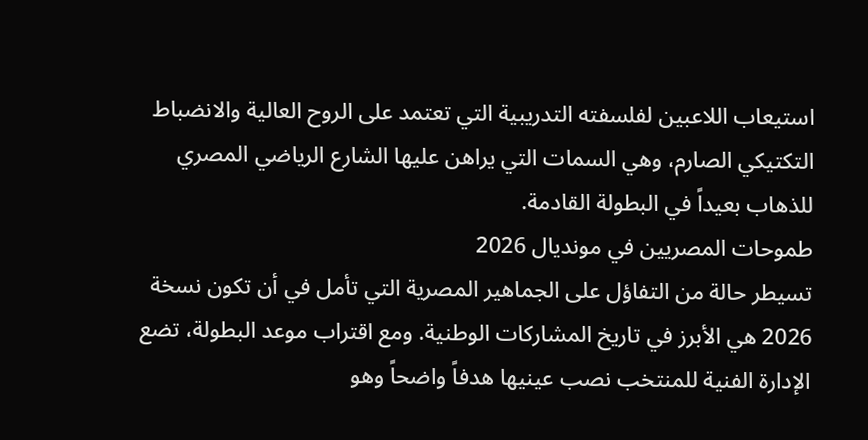استيعاب اللاعبين لفلسفته التدريبية التي تعتمد على الروح العالية والانضباط التكتيكي الصارم، وهي السمات التي يراهن عليها الشارع الرياضي المصري للذهاب بعيداً في البطولة القادمة.
طموحات المصريين في مونديال 2026
تسيطر حالة من التفاؤل على الجماهير المصرية التي تأمل في أن تكون نسخة 2026 هي الأبرز في تاريخ المشاركات الوطنية. ومع اقتراب موعد البطولة، تضع الإدارة الفنية للمنتخب نصب عينيها هدفاً واضحاً وهو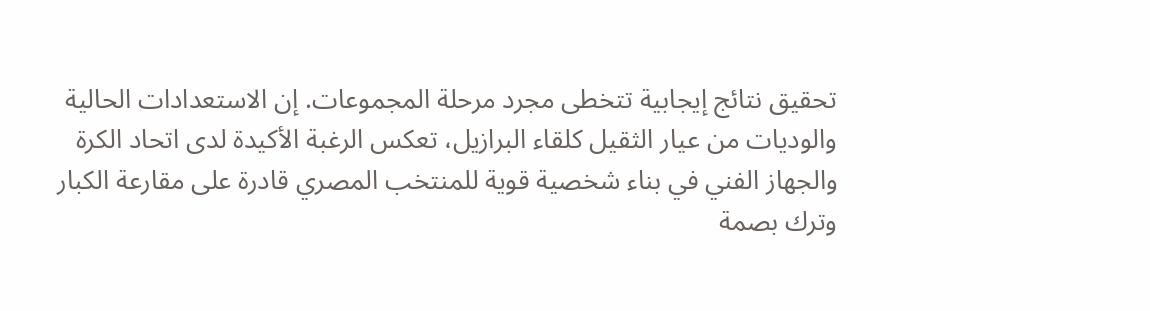تحقيق نتائج إيجابية تتخطى مجرد مرحلة المجموعات. إن الاستعدادات الحالية والوديات من عيار الثقيل كلقاء البرازيل، تعكس الرغبة الأكيدة لدى اتحاد الكرة والجهاز الفني في بناء شخصية قوية للمنتخب المصري قادرة على مقارعة الكبار وترك بصمة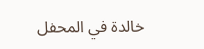خالدة في المحفل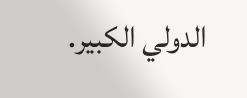الدولي الكبير.